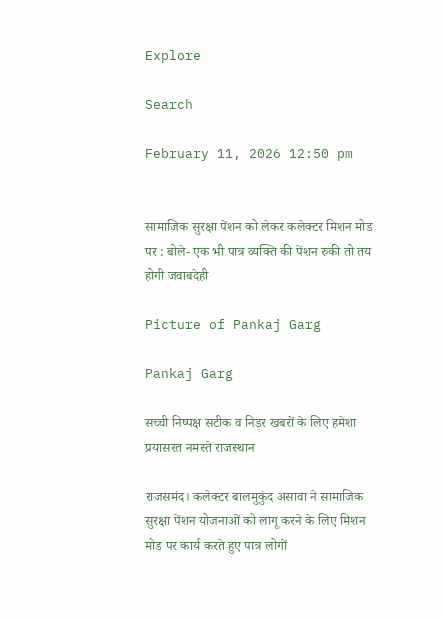Explore

Search

February 11, 2026 12:50 pm


सामाजिक सुरक्षा पेंशन को लेकर कलेक्टर मिशन मोड पर : बोले- एक भी पात्र व्यक्ति की पेंशन रुकी तो तय होगी जवाबदेही

Picture of Pankaj Garg

Pankaj Garg

सच्ची निष्पक्ष सटीक व निडर खबरों के लिए हमेशा प्रयासरत नमस्ते राजस्थान

राजसमंद। कलेक्टर बालमुकुंद असावा ने सामाजिक सुरक्षा पेंशन योजनाओं को लागू करने के लिए मिशन मोड पर कार्य करते हुए पात्र लोगों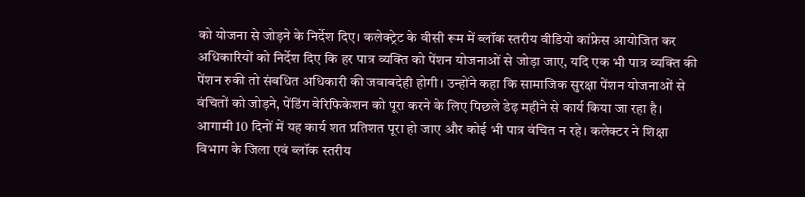को योजना से जोड़ने के निर्देश दिए। कलेक्ट्रेट के वीसी रूम में ब्लॉक स्तरीय वीडियो कांफ्रेस आयोजित कर अधिकारियों को निर्देश दिए कि हर पात्र व्यक्ति को पेंशन योजनाओं से जोड़ा जाए, यदि एक भी पात्र व्यक्ति की पेंशन रुकी तो संबधित अधिकारी की जवाबदेही होगी। उन्होंने कहा कि सामाजिक सुरक्षा पेंशन योजनाओं से वंचितों को जोड़ने, पेंडिंग वेरिफिकेशन को पूरा करने के लिए पिछले डेढ़ महीने से कार्य किया जा रहा है। आगामी 10 दिनों में यह कार्य शत प्रतिशत पूरा हो जाए और कोई भी पात्र वंचित न रहे। कलेक्टर ने शिक्षा विभाग के जिला एवं ब्लॉक स्तरीय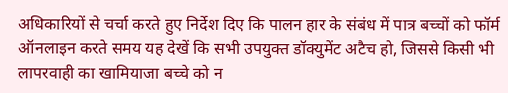अधिकारियों से चर्चा करते हुए निर्देश दिए कि पालन हार के संबंध में पात्र बच्चों को फॉर्म ऑनलाइन करते समय यह देखें कि सभी उपयुक्त डॉक्युमेंट अटैच हो, जिससे किसी भी लापरवाही का खामियाजा बच्चे को न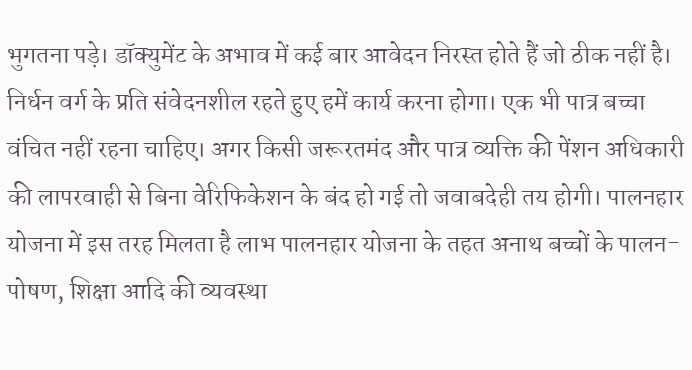भुगतना पड़े। डॉक्युमेंट के अभाव में कई बार आवेदन निरस्त होते हैं जो ठीक नहीं है। निर्धन वर्ग के प्रति संवेदनशील रहते हुए हमें कार्य करना होगा। एक भी पात्र बच्चा वंचित नहीं रहना चाहिए। अगर किसी जरूरतमंद और पात्र व्यक्ति की पेंशन अधिकारी की लापरवाही से बिना वेरिफिकेशन के बंद हो गई तो जवाबदेही तय होगी। पालनहार योजना में इस तरह मिलता है लाभ पालनहार योजना के तहत अनाथ बच्चों के पालन-पोषण, शिक्षा आदि की व्यवस्था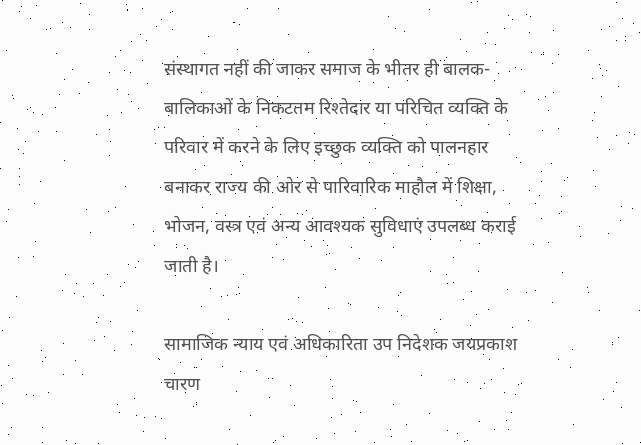संस्थागत नहीं की जाकर समाज के भीतर ही बालक-बालिकाओं के निकटतम रिश्तेदार या परिचित व्यक्ति के परिवार में करने के लिए इच्छुक व्यक्ति को पालनहार बनाकर राज्य की ओर से पारिवारिक माहौल में शिक्षा, भोजन, वस्त्र एवं अन्य आवश्यक सुविधाएं उपलब्ध कराई जाती है।

सामाजिक न्याय एवं अधिकारिता उप निदेशक जयप्रकाश चारण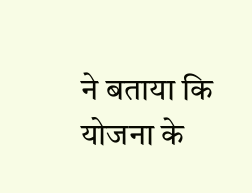ने बताया कि योजना के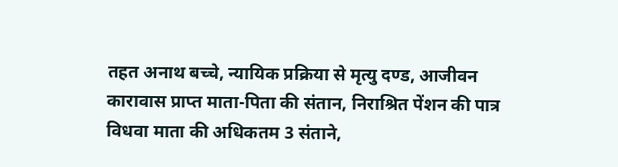तहत अनाथ बच्चे, न्यायिक प्रक्रिया से मृत्यु दण्ड, आजीवन कारावास प्राप्त माता-पिता की संतान, निराश्रित पेंशन की पात्र विधवा माता की अधिकतम 3 संताने,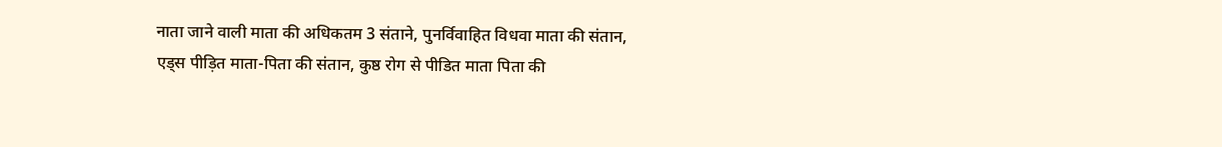नाता जाने वाली माता की अधिकतम 3 संताने, पुनर्विवाहित विधवा माता की संतान, एड्स पीड़ित माता-पिता की संतान, कुष्ठ रोग से पीडित माता पिता की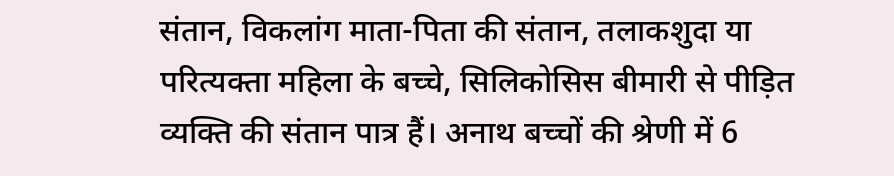संतान, विकलांग माता-पिता की संतान, तलाकशुदा या परित्यक्ता महिला के बच्चे, सिलिकोसिस बीमारी से पीड़ित व्यक्ति की संतान पात्र हैं। अनाथ बच्चों की श्रेणी में 6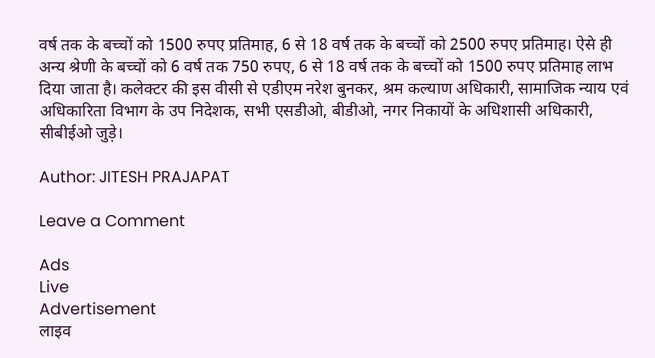वर्ष तक के बच्चों को 1500 रुपए प्रतिमाह, 6 से 18 वर्ष तक के बच्चों को 2500 रुपए प्रतिमाह। ऐसे ही अन्य श्रेणी के बच्चों को 6 वर्ष तक 750 रुपए, 6 से 18 वर्ष तक के बच्चों को 1500 रुपए प्रतिमाह लाभ दिया जाता है। कलेक्टर की इस वीसी से एडीएम नरेश बुनकर, श्रम कल्याण अधिकारी, सामाजिक न्याय एवं अधिकारिता विभाग के उप निदेशक, सभी एसडीओ, बीडीओ, नगर निकायों के अधिशासी अधिकारी, सीबीईओ जुड़े।

Author: JITESH PRAJAPAT

Leave a Comment

Ads
Live
Advertisement
लाइव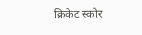क्रिकेट स्कोर